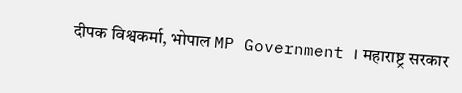दीपक विश्वकर्मा, भोपाल MP Government । महाराष्ट्र सरकार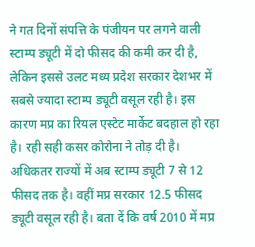ने गत दिनों संपत्ति के पंजीयन पर लगने वाली स्टाम्प ड्यूटी में दो फीसद की कमी कर दी है, लेकिन इससे उलट मध्य प्रदेश सरकार देशभर में सबसे ज्यादा स्टाम्प ड्यूटी वसूल रही है। इस कारण मप्र का रियल एस्टेट मार्केट बदहाल हो रहा है। रही सही कसर कोरोना ने तोड़ दी है। अधिकतर राज्यों में अब स्टाम्प ड्यूटी 7 से 12 फीसद तक है। वहीं मप्र सरकार 12.5 फीसद ड्यूटी वसूल रही है। बता दें कि वर्ष 2010 में मप्र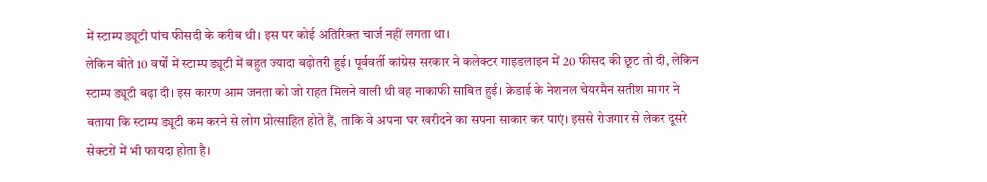में स्टाम्प ड्यूटी पांच फीसदी के करीब थी। इस पर कोई अतिरिक्त चार्ज नहीं लगता था।
लेकिन बीते 10 वर्षों में स्टाम्प ड्यूटी में बहुत ज्यादा बढ़ोतरी हुई। पूर्ववर्ती कांग्रेस सरकार ने कलेक्टर गाइडलाइन में 20 फीसद की छूट तो दी, लेकिन स्टाम्प ड्यूटी बढ़ा दी। इस कारण आम जनता को जो राहत मिलने वाली थी वह नाकाफी साबित हुई। क्रेडाई के नेशनल चेयरमैन सतीश मागर ने बताया कि स्टाम्प ड्यूटी कम करने से लोग प्रोत्साहित होते हैं, ताकि वे अपना घर खरीदने का सपना साकार कर पाएं। इससे रोजगार से लेकर दूसरे सेक्टरों में भी फायदा होता है।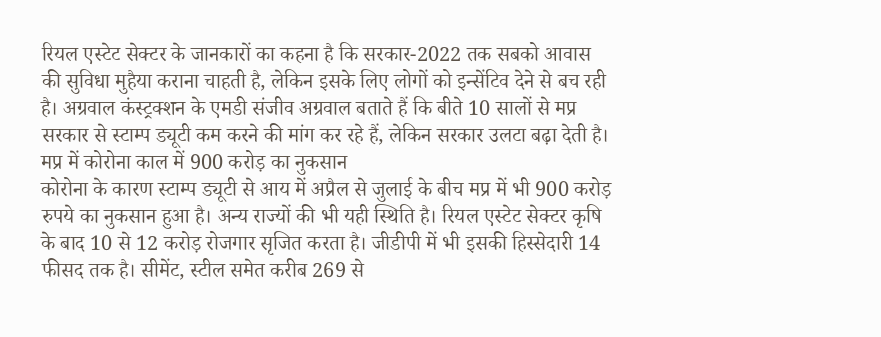रियल एस्टेट सेक्टर के जानकारों का कहना है कि सरकार-2022 तक सबको आवास की सुविधा मुहैया कराना चाहती है, लेकिन इसके लिए लोगों को इन्सेंटिव देने से बच रही है। अग्रवाल कंस्ट्रक्शन के एमडी संजीव अग्रवाल बताते हैं कि बीते 10 सालों से मप्र सरकार से स्टाम्प ड्यूटी कम करने की मांग कर रहे हैं, लेकिन सरकार उलटा बढ़ा देती है।
मप्र में कोरोना काल में 900 करोड़ का नुकसान
कोरोना के कारण स्टाम्प ड्यूटी से आय में अप्रैल से जुलाई के बीच मप्र में भी 900 करोड़ रुपये का नुकसान हुआ है। अन्य राज्यों की भी यही स्थिति है। रियल एस्टेट सेक्टर कृषि के बाद 10 से 12 करोड़ रोजगार सृजित करता है। जीडीपी में भी इसकी हिस्सेदारी 14 फीसद तक है। सीमेंट, स्टील समेत करीब 269 से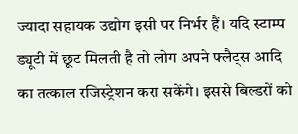ज्यादा सहायक उद्योग इसी पर निर्भर हैं। यदि स्टाम्प ड्यूटी में छूट मिलती है तो लोग अपने फ्लैट्स आदि का तत्काल रजिस्ट्रेशन करा सकेंगे। इससे बिल्डरों को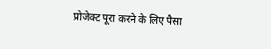प्रोजेक्ट पूरा करने के लिए पैसा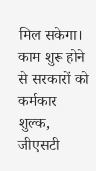मिल सकेगा।
काम शुरू होने से सरकारों को कर्मकार शुल्क, जीएसटी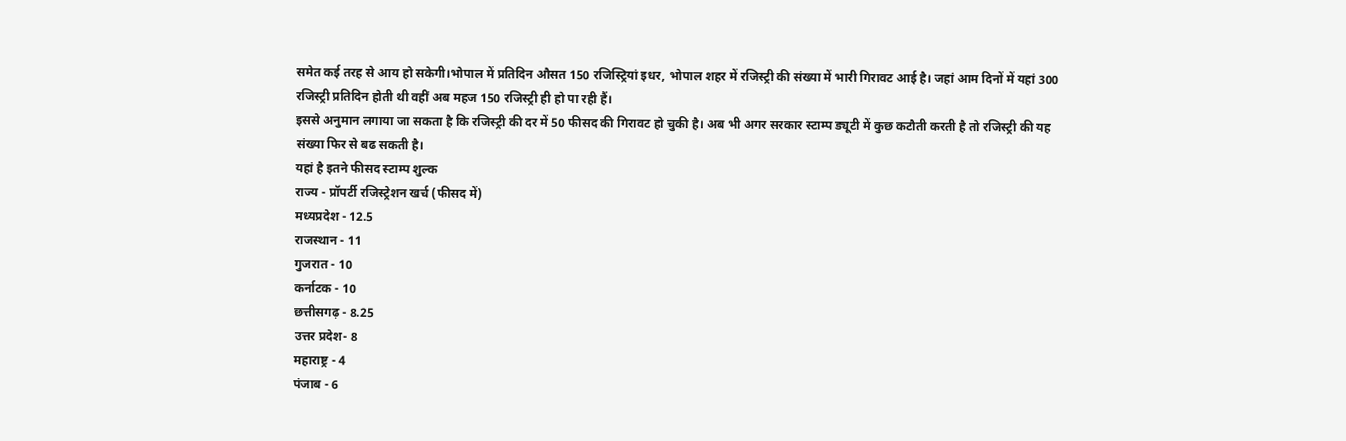समेत कई तरह से आय हो सकेगी।भोपाल में प्रतिदिन औसत 150 रजिस्ट्रियां इधर, भोपाल शहर में रजिस्ट्री की संख्या में भारी गिरावट आई है। जहां आम दिनों में यहां 300 रजिस्ट्री प्रतिदिन होती थी वहीं अब महज 150 रजिस्ट्री ही हो पा रही हैं।
इससे अनुमान लगाया जा सकता है कि रजिस्ट्री की दर में 50 फीसद की गिरावट हो चुकी है। अब भी अगर सरकार स्टाम्प ड्यूटी में कुछ कटौती करती है तो रजिस्ट्री की यह संख्या फिर से बढ सकती है।
यहां है इतने फीसद स्टाम्प शुल्क
राज्य - प्रॉपर्टी रजिस्ट्रेशन खर्च (फीसद में)
मध्यप्रदेश - 12.5
राजस्थान - 11
गुजरात - 10
कर्नाटक - 10
छत्तीसगढ़ - 8.25
उत्तर प्रदेश- 8
महाराष्ट्र - 4
पंजाब - 6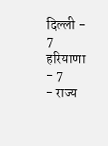दिल्ली - 7
हरियाणा - 7
- राज्य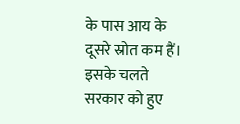के पास आय के दूसरे स्रोत कम हैं। इसके चलते सरकार को हुए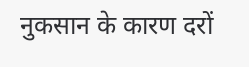नुकसान के कारण दरों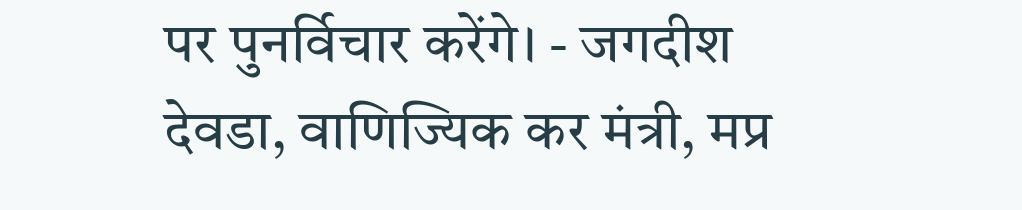पर पुनर्विचार करेंगे। - जगदीश देवडा, वाणिज्यिक कर मंत्री, मप्र